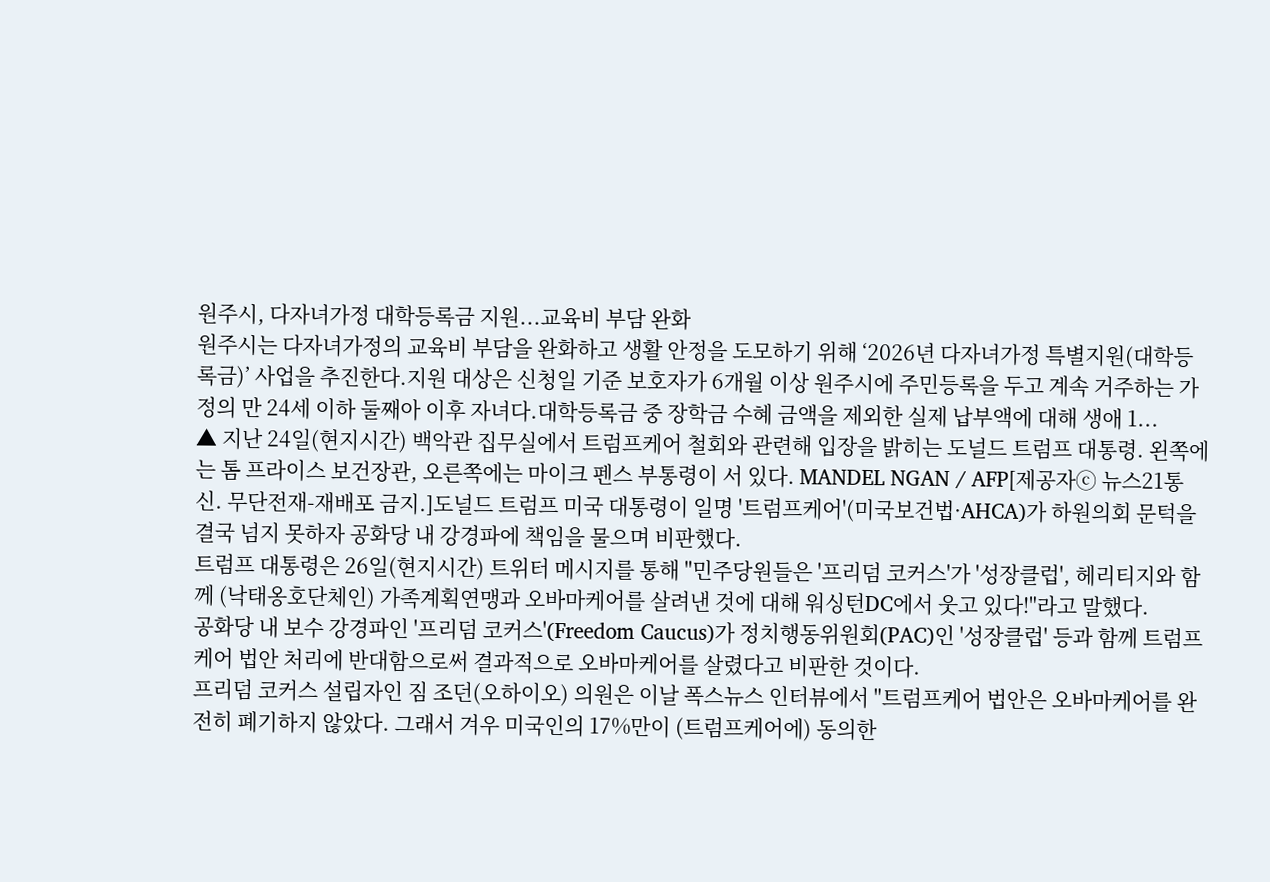원주시, 다자녀가정 대학등록금 지원...교육비 부담 완화
원주시는 다자녀가정의 교육비 부담을 완화하고 생활 안정을 도모하기 위해 ‘2026년 다자녀가정 특별지원(대학등록금)’ 사업을 추진한다.지원 대상은 신청일 기준 보호자가 6개월 이상 원주시에 주민등록을 두고 계속 거주하는 가정의 만 24세 이하 둘째아 이후 자녀다.대학등록금 중 장학금 수혜 금액을 제외한 실제 납부액에 대해 생애 1...
▲ 지난 24일(현지시간) 백악관 집무실에서 트럼프케어 철회와 관련해 입장을 밝히는 도널드 트럼프 대통령. 왼쪽에는 톰 프라이스 보건장관, 오른쪽에는 마이크 펜스 부통령이 서 있다. MANDEL NGAN / AFP[제공자ⓒ 뉴스21통신. 무단전재-재배포 금지.]도널드 트럼프 미국 대통령이 일명 '트럼프케어'(미국보건법·AHCA)가 하원의회 문턱을 결국 넘지 못하자 공화당 내 강경파에 책임을 물으며 비판했다.
트럼프 대통령은 26일(현지시간) 트위터 메시지를 통해 "민주당원들은 '프리덤 코커스'가 '성장클럽', 헤리티지와 함께 (낙태옹호단체인) 가족계획연맹과 오바마케어를 살려낸 것에 대해 워싱턴DC에서 웃고 있다!"라고 말했다.
공화당 내 보수 강경파인 '프리덤 코커스'(Freedom Caucus)가 정치행동위원회(PAC)인 '성장클럽' 등과 함께 트럼프케어 법안 처리에 반대함으로써 결과적으로 오바마케어를 살렸다고 비판한 것이다.
프리덤 코커스 설립자인 짐 조던(오하이오) 의원은 이날 폭스뉴스 인터뷰에서 "트럼프케어 법안은 오바마케어를 완전히 폐기하지 않았다. 그래서 겨우 미국인의 17%만이 (트럼프케어에) 동의한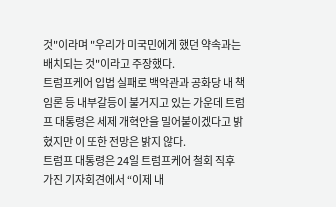것"이라며 "우리가 미국민에게 했던 약속과는 배치되는 것"이라고 주장했다.
트럼프케어 입법 실패로 백악관과 공화당 내 책임론 등 내부갈등이 불거지고 있는 가운데 트럼프 대통령은 세제 개혁안을 밀어붙이겠다고 밝혔지만 이 또한 전망은 밝지 않다.
트럼프 대통령은 24일 트럼프케어 철회 직후 가진 기자회견에서 “이제 내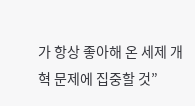가 항상 좋아해 온 세제 개혁 문제에 집중할 것”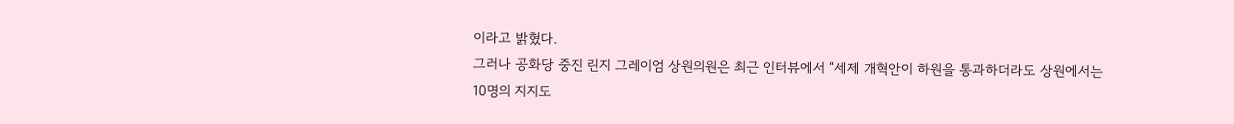이라고 밝혔다.
그러나 공화당 중진 린지 그레이엄 상원의원은 최근 인터뷰에서 “세제 개혁안이 하원을 통과하더라도 상원에서는 10명의 지지도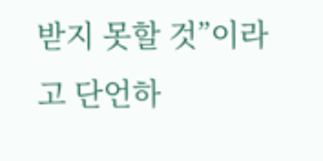받지 못할 것”이라고 단언하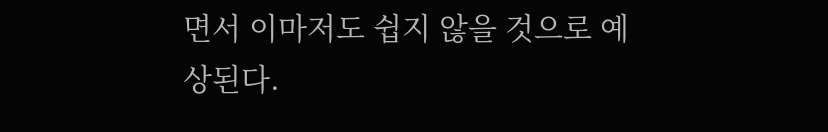면서 이마저도 쉽지 않을 것으로 예상된다.